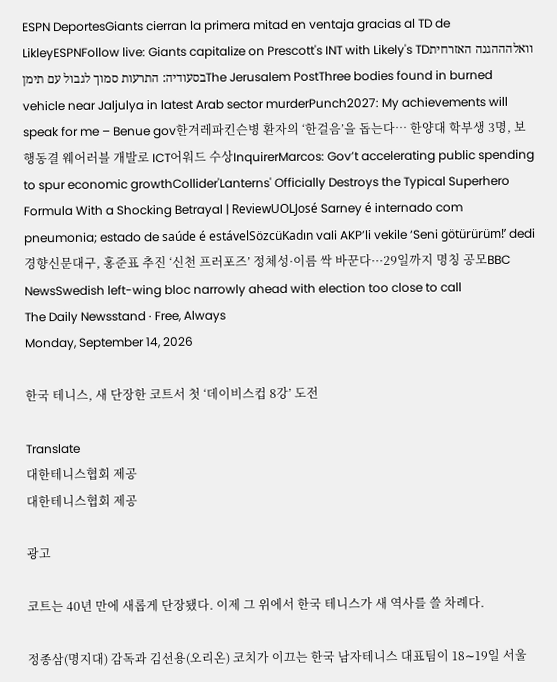ESPN DeportesGiants cierran la primera mitad en ventaja gracias al TD de LikleyESPNFollow live: Giants capitalize on Prescott's INT with Likely's TDוואלהההגנה האזרחית בסעודיה: התרעות סמוך לגבול עם תימןThe Jerusalem PostThree bodies found in burned vehicle near Jaljulya in latest Arab sector murderPunch2027: My achievements will speak for me – Benue gov한겨레파킨슨병 환자의 ‘한걸음’을 돕는다… 한양대 학부생 3명, 보행동결 웨어러블 개발로 ICT어워드 수상InquirerMarcos: Gov’t accelerating public spending to spur economic growthCollider'Lanterns' Officially Destroys the Typical Superhero Formula With a Shocking Betrayal | ReviewUOLJosé Sarney é internado com pneumonia; estado de saúde é estávelSözcüKadın vali AKP’li vekile ‘Seni götürürüm!’ dedi경향신문대구, 홍준표 추진 ‘신천 프러포즈’ 정체성·이름 싹 바꾼다···29일까지 명칭 공모BBC NewsSwedish left-wing bloc narrowly ahead with election too close to call
The Daily Newsstand · Free, Always
Monday, September 14, 2026

한국 테니스, 새 단장한 코트서 첫 ‘데이비스컵 8강’ 도전

Translate
대한테니스협회 제공
대한테니스협회 제공

광고

코트는 40년 만에 새롭게 단장됐다. 이제 그 위에서 한국 테니스가 새 역사를 쓸 차례다.

정종삼(명지대) 감독과 김선용(오리온) 코치가 이끄는 한국 남자테니스 대표팀이 18∼19일 서울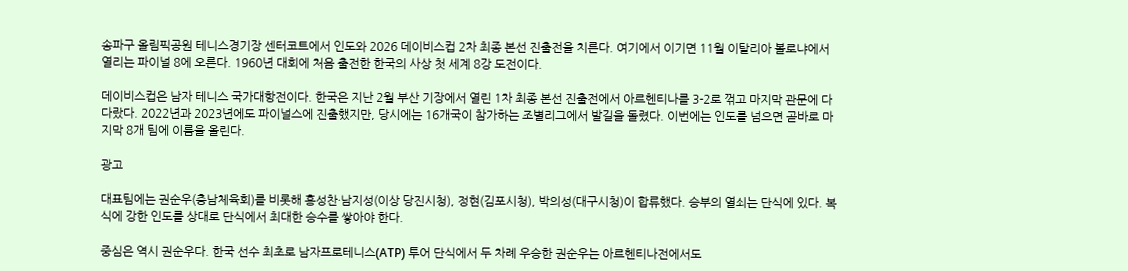송파구 올림픽공원 테니스경기장 센터코트에서 인도와 2026 데이비스컵 2차 최종 본선 진출전을 치른다. 여기에서 이기면 11월 이탈리아 볼로냐에서 열리는 파이널 8에 오른다. 1960년 대회에 처음 출전한 한국의 사상 첫 세계 8강 도전이다.

데이비스컵은 남자 테니스 국가대항전이다. 한국은 지난 2월 부산 기장에서 열린 1차 최종 본선 진출전에서 아르헨티나를 3-2로 꺾고 마지막 관문에 다다랐다. 2022년과 2023년에도 파이널스에 진출했지만, 당시에는 16개국이 참가하는 조별리그에서 발길을 돌렸다. 이번에는 인도를 넘으면 곧바로 마지막 8개 팀에 이름을 올린다.

광고

대표팀에는 권순우(충남체육회)를 비롯해 홍성찬·남지성(이상 당진시청), 정현(김포시청), 박의성(대구시청)이 합류했다. 승부의 열쇠는 단식에 있다. 복식에 강한 인도를 상대로 단식에서 최대한 승수를 쌓아야 한다.

중심은 역시 권순우다. 한국 선수 최초로 남자프로테니스(ATP) 투어 단식에서 두 차례 우승한 권순우는 아르헨티나전에서도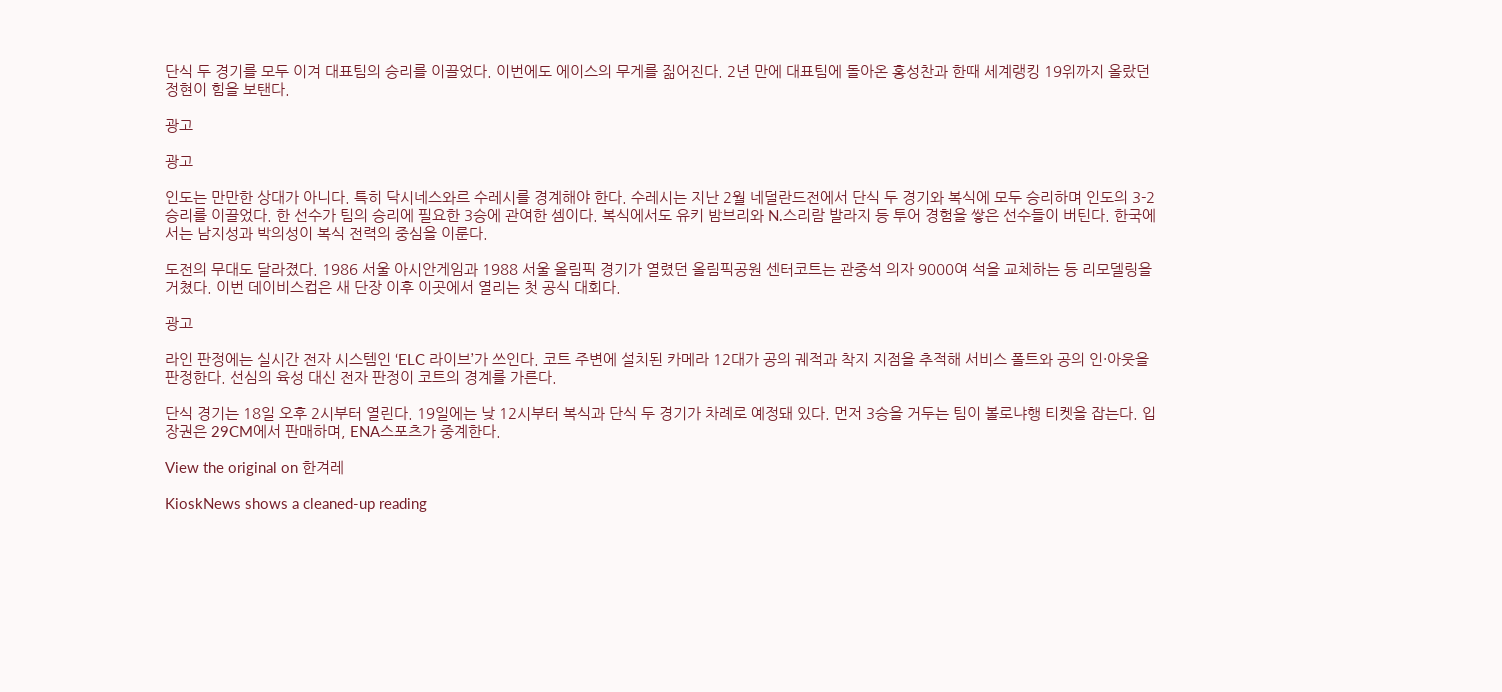단식 두 경기를 모두 이겨 대표팀의 승리를 이끌었다. 이번에도 에이스의 무게를 짊어진다. 2년 만에 대표팀에 돌아온 홍성찬과 한때 세계랭킹 19위까지 올랐던 정현이 힘을 보탠다.

광고

광고

인도는 만만한 상대가 아니다. 특히 닥시네스와르 수레시를 경계해야 한다. 수레시는 지난 2월 네덜란드전에서 단식 두 경기와 복식에 모두 승리하며 인도의 3-2 승리를 이끌었다. 한 선수가 팀의 승리에 필요한 3승에 관여한 셈이다. 복식에서도 유키 밤브리와 N.스리람 발라지 등 투어 경험을 쌓은 선수들이 버틴다. 한국에서는 남지성과 박의성이 복식 전력의 중심을 이룬다.

도전의 무대도 달라졌다. 1986 서울 아시안게임과 1988 서울 올림픽 경기가 열렸던 올림픽공원 센터코트는 관중석 의자 9000여 석을 교체하는 등 리모델링을 거쳤다. 이번 데이비스컵은 새 단장 이후 이곳에서 열리는 첫 공식 대회다.

광고

라인 판정에는 실시간 전자 시스템인 ‘ELC 라이브’가 쓰인다. 코트 주변에 설치된 카메라 12대가 공의 궤적과 착지 지점을 추적해 서비스 폴트와 공의 인·아웃을 판정한다. 선심의 육성 대신 전자 판정이 코트의 경계를 가른다.

단식 경기는 18일 오후 2시부터 열린다. 19일에는 낮 12시부터 복식과 단식 두 경기가 차례로 예정돼 있다. 먼저 3승을 거두는 팀이 볼로냐행 티켓을 잡는다. 입장권은 29CM에서 판매하며, ENA스포츠가 중계한다.

View the original on 한겨레

KioskNews shows a cleaned-up reading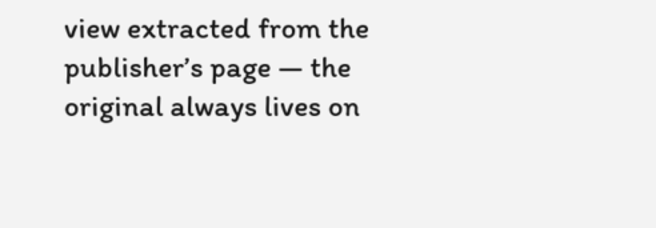view extracted from the publisher’s page — the original always lives on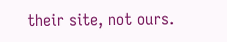their site, not ours.